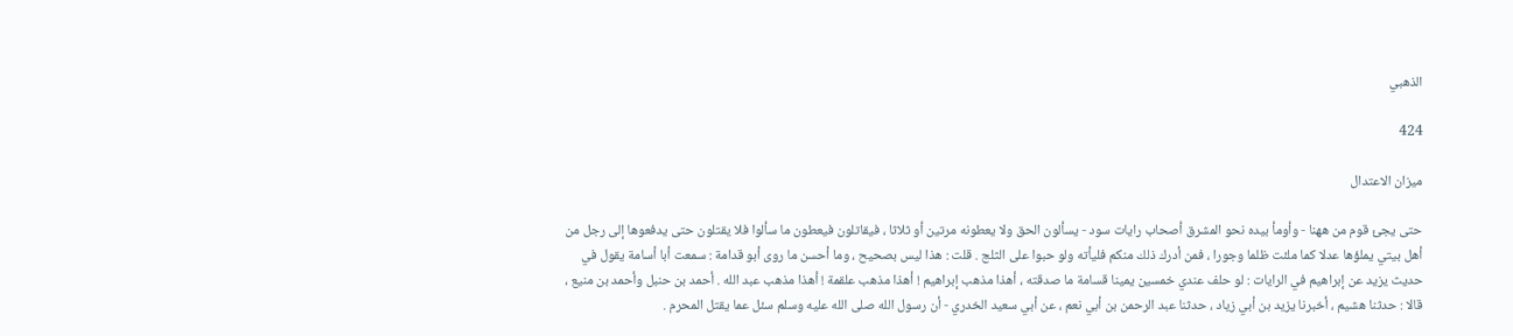الذهبي

424

ميزان الاعتدال

حتى يجئ قوم من ههنا - وأومأ بيده نحو المشرق أصحاب رايات سود - يسألون الحق ولا يعطونه مرتين أو ثلاثا ، فيقاتلون فيعطون ما سألوا فلا يقتلون حتى يدفعوها إلى رجل من أهل بيتي يملؤها عدلا كما ملئت ظلما وجورا ، فمن أدرك ذلك منكم فليأته ولو حبوا على الثلج . قلت : هذا ليس بصحيح ، وما أحسن ما روى أبو قدامة : سمعت أبا أسامة يقول في حديث يزيد عن إبراهيم في الرايات : لو حلف عندي خمسين يمينا قسامة ما صدقته ، أهذا مذهب إبراهيم ! أهذا مذهب علقمة ! أهذا مذهب عبد الله . أحمد بن حنبل وأحمد بن منيع ، قالا : حدثنا هشيم ، أخبرنا يزيد بن أبي زياد ، حدثنا عبد الرحمن بن أبي نعم ، عن أبي سعيد الخدري - أن رسول الله صلى الله عليه وسلم سئل عما يقتل المحرم .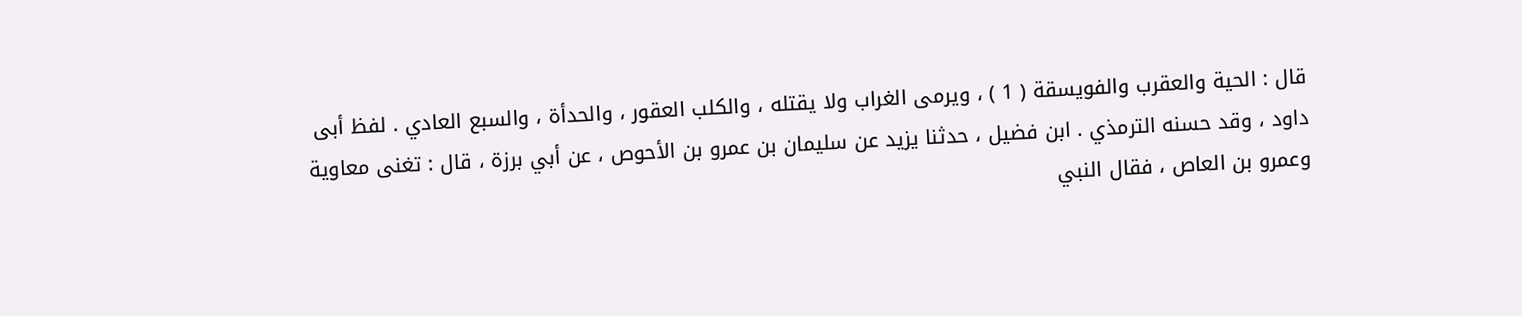قال : الحية والعقرب والفويسقة ( 1 ) ، ويرمى الغراب ولا يقتله ، والكلب العقور ، والحدأة ، والسبع العادي . لفظ أبى داود ، وقد حسنه الترمذي . ابن فضيل ، حدثنا يزيد عن سليمان بن عمرو بن الأحوص ، عن أبي برزة ، قال : تغنى معاوية وعمرو بن العاص ، فقال النبي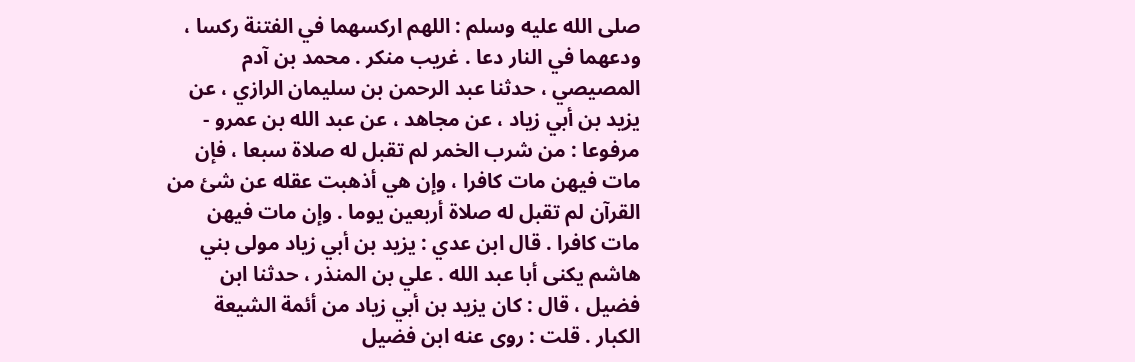صلى الله عليه وسلم : اللهم اركسهما في الفتنة ركسا ، ودعهما في النار دعا . غريب منكر . محمد بن آدم المصيصي ، حدثنا عبد الرحمن بن سليمان الرازي ، عن يزيد بن أبي زياد ، عن مجاهد ، عن عبد الله بن عمرو - مرفوعا : من شرب الخمر لم تقبل له صلاة سبعا ، فإن مات فيهن مات كافرا ، وإن هي أذهبت عقله عن شئ من القرآن لم تقبل له صلاة أربعين يوما . وإن مات فيهن مات كافرا . قال ابن عدي : يزيد بن أبي زياد مولى بني هاشم يكنى أبا عبد الله . علي بن المنذر ، حدثنا ابن فضيل ، قال : كان يزيد بن أبي زياد من أئمة الشيعة الكبار . قلت : روى عنه ابن فضيل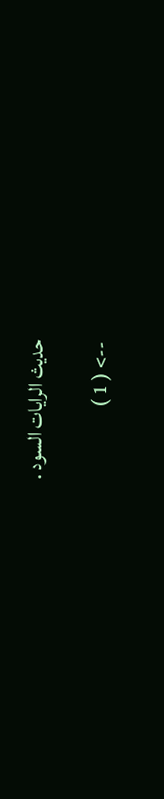حديث الرايات السود .

--> ( 1 )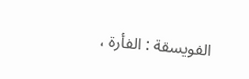الفويسقة : الفأرة ،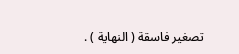تصغير فاسقة ( النهاية ) .